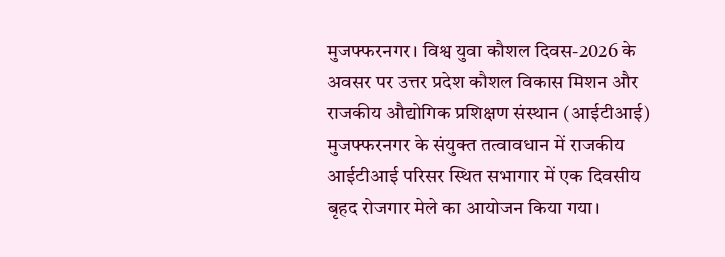मुजफ्फरनगर। विश्व युवा कौशल दिवस-2026 के अवसर पर उत्तर प्रदेश कौशल विकास मिशन और राजकीय औद्योगिक प्रशिक्षण संस्थान (आईटीआई) मुजफ्फरनगर के संयुक्त तत्वावधान में राजकीय आईटीआई परिसर स्थित सभागार में एक दिवसीय बृहद रोजगार मेले का आयोजन किया गया।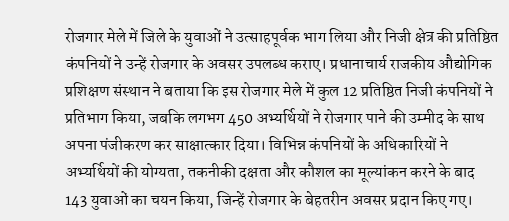रोजगार मेले में जिले के युवाओं ने उत्साहपूर्वक भाग लिया और निजी क्षेत्र की प्रतिष्ठित कंपनियों ने उन्हें रोजगार के अवसर उपलब्ध कराए। प्रधानाचार्य राजकीय औद्योगिक प्रशिक्षण संस्थान ने बताया कि इस रोजगार मेले में कुल 12 प्रतिष्ठित निजी कंपनियों ने प्रतिभाग किया, जबकि लगभग 450 अभ्यर्थियों ने रोजगार पाने की उम्मीद के साथ अपना पंजीकरण कर साक्षात्कार दिया। विभिन्न कंपनियों के अधिकारियों ने अभ्यर्थियों की योग्यता, तकनीकी दक्षता और कौशल का मूल्यांकन करने के बाद 143 युवाओं का चयन किया, जिन्हें रोजगार के बेहतरीन अवसर प्रदान किए गए।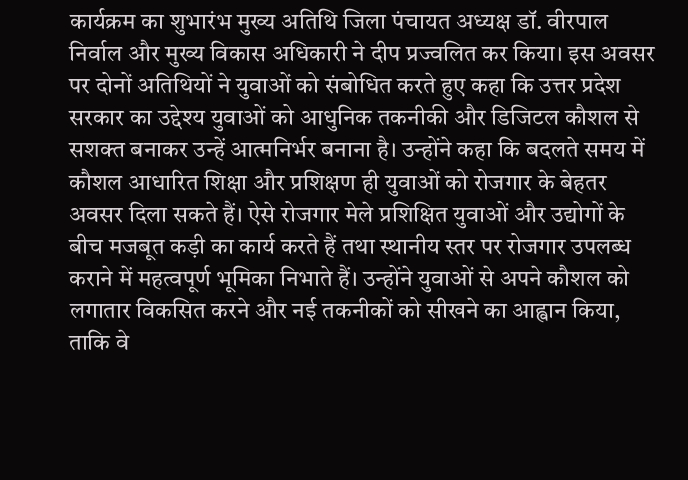कार्यक्रम का शुभारंभ मुख्य अतिथि जिला पंचायत अध्यक्ष डॉ. वीरपाल निर्वाल और मुख्य विकास अधिकारी ने दीप प्रज्वलित कर किया। इस अवसर पर दोनों अतिथियों ने युवाओं को संबोधित करते हुए कहा कि उत्तर प्रदेश सरकार का उद्देश्य युवाओं को आधुनिक तकनीकी और डिजिटल कौशल से सशक्त बनाकर उन्हें आत्मनिर्भर बनाना है। उन्होंने कहा कि बदलते समय में कौशल आधारित शिक्षा और प्रशिक्षण ही युवाओं को रोजगार के बेहतर अवसर दिला सकते हैं। ऐसे रोजगार मेले प्रशिक्षित युवाओं और उद्योगों के बीच मजबूत कड़ी का कार्य करते हैं तथा स्थानीय स्तर पर रोजगार उपलब्ध कराने में महत्वपूर्ण भूमिका निभाते हैं। उन्होंने युवाओं से अपने कौशल को लगातार विकसित करने और नई तकनीकों को सीखने का आह्वान किया, ताकि वे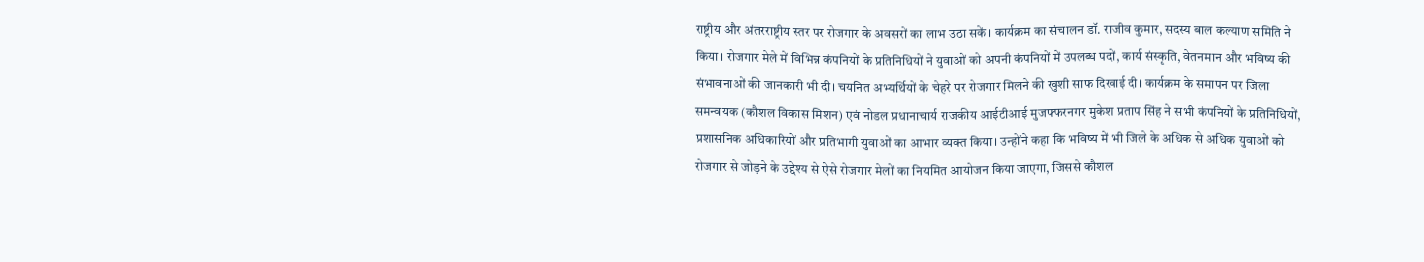राष्ट्रीय और अंतरराष्ट्रीय स्तर पर रोजगार के अवसरों का लाभ उठा सकें। कार्यक्रम का संचालन डॉ. राजीव कुमार, सदस्य बाल कल्याण समिति ने किया। रोजगार मेले में विभिन्न कंपनियों के प्रतिनिधियों ने युवाओं को अपनी कंपनियों में उपलब्ध पदों, कार्य संस्कृति, वेतनमान और भविष्य की संभावनाओं की जानकारी भी दी। चयनित अभ्यर्थियों के चेहरे पर रोजगार मिलने की खुशी साफ दिखाई दी। कार्यक्रम के समापन पर जिला समन्वयक (कौशल विकास मिशन) एवं नोडल प्रधानाचार्य राजकीय आईटीआई मुजफ्फरनगर मुकेश प्रताप सिंह ने सभी कंपनियों के प्रतिनिधियों, प्रशासनिक अधिकारियों और प्रतिभागी युवाओं का आभार व्यक्त किया। उन्होंने कहा कि भविष्य में भी जिले के अधिक से अधिक युवाओं को रोजगार से जोड़ने के उद्देश्य से ऐसे रोजगार मेलों का नियमित आयोजन किया जाएगा, जिससे कौशल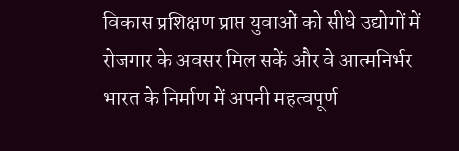विकास प्रशिक्षण प्राप्त युवाओं को सीधे उद्योगों में रोजगार के अवसर मिल सकें और वे आत्मनिर्भर भारत के निर्माण में अपनी महत्वपूर्ण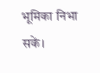भूमिका निभा सकें।